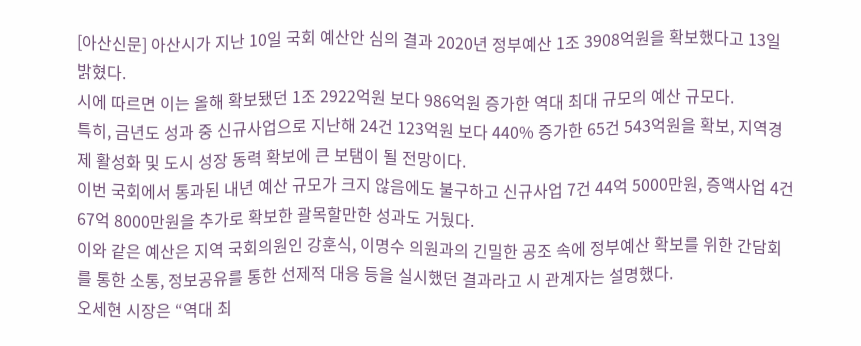[아산신문] 아산시가 지난 10일 국회 예산안 심의 결과 2020년 정부예산 1조 3908억원을 확보했다고 13일 밝혔다.
시에 따르면 이는 올해 확보됐던 1조 2922억원 보다 986억원 증가한 역대 최대 규모의 예산 규모다.
특히, 금년도 성과 중 신규사업으로 지난해 24건 123억원 보다 440% 증가한 65건 543억원을 확보, 지역경제 활성화 및 도시 성장 동력 확보에 큰 보탬이 될 전망이다.
이번 국회에서 통과된 내년 예산 규모가 크지 않음에도 불구하고 신규사업 7건 44억 5000만원, 증액사업 4건 67억 8000만원을 추가로 확보한 괄목할만한 성과도 거뒀다.
이와 같은 예산은 지역 국회의원인 강훈식, 이명수 의원과의 긴밀한 공조 속에 정부예산 확보를 위한 간담회를 통한 소통, 정보공유를 통한 선제적 대응 등을 실시했던 결과라고 시 관계자는 설명했다.
오세현 시장은 “역대 최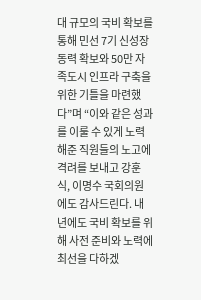대 규모의 국비 확보를 통해 민선 7기 신성장동력 확보와 50만 자족도시 인프라 구축을 위한 기틀을 마련했다”며 “이와 같은 성과를 이룰 수 있게 노력해준 직원들의 노고에 격려를 보내고 강훈식, 이명수 국회의원에도 감사드린다. 내년에도 국비 확보를 위해 사전 준비와 노력에 최선을 다하겠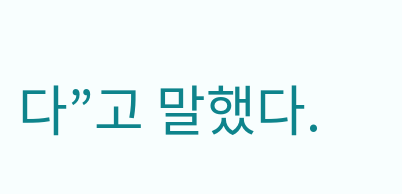다”고 말했다.